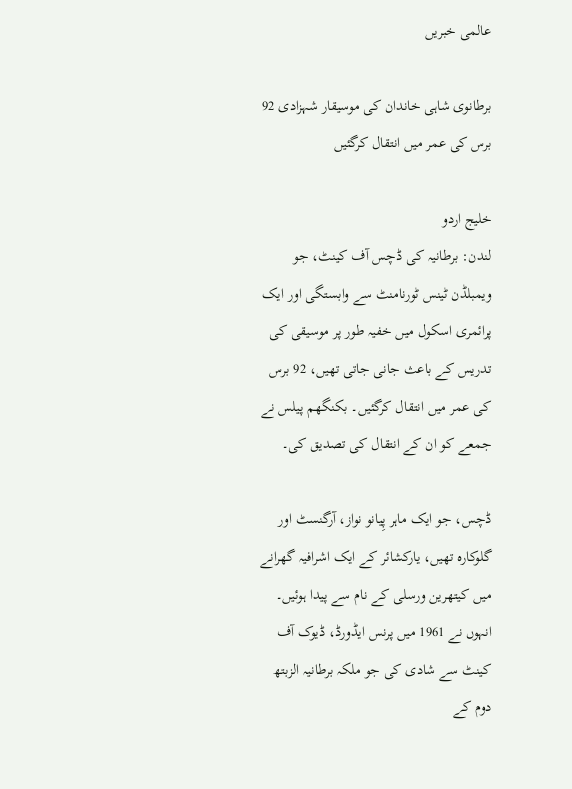عالمی خبریں

برطانوی شاہی خاندان کی موسیقار شہزادی 92 برس کی عمر میں انتقال کرگئیں

خلیج اردو
لندن: برطانیہ کی ڈچس آف کینٹ، جو ویمبلڈن ٹینس ٹورنامنٹ سے وابستگی اور ایک پرائمری اسکول میں خفیہ طور پر موسیقی کی تدریس کے باعث جانی جاتی تھیں، 92 برس کی عمر میں انتقال کرگئیں۔ بکنگھم پیلس نے جمعے کو ان کے انتقال کی تصدیق کی۔

ڈچس، جو ایک ماہر پِیانو نواز، آرگنسٹ اور گلوکارہ تھیں، یارکشائر کے ایک اشرافیہ گھرانے میں کیتھرین ورسلی کے نام سے پیدا ہوئیں۔ انہوں نے 1961 میں پرنس ایڈورڈ، ڈیوک آف کینٹ سے شادی کی جو ملکہ برطانیہ الزبتھ دوم کے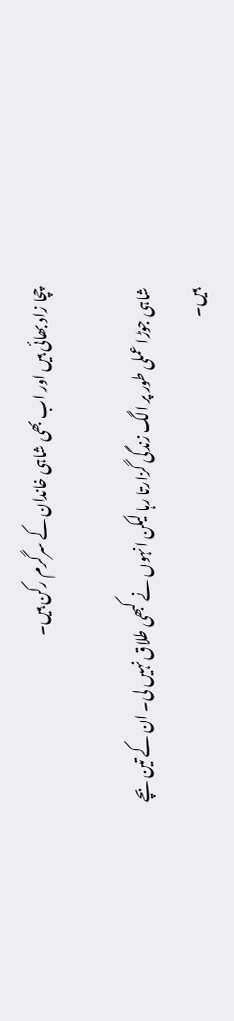چچا زاد بھائی ہیں اور اب بھی شاہی خاندان کے سرگرم رکن ہیں۔

شاہی جوڑا عملی طور پر الگ زندگی گزارتا رہا لیکن انہوں نے کبھی طلاق نہیں لی۔ ان کے تین بچے ہیں۔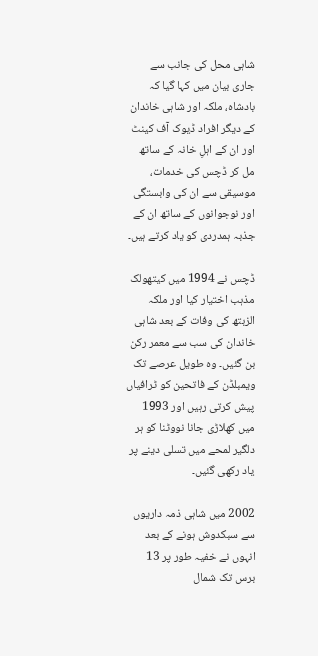شاہی محل کی جانب سے جاری بیان میں کہا گیا کہ بادشاہ، ملکہ اور شاہی خاندان کے دیگر افراد ڈیوک آف کینٹ اور ان کے اہلِ خانہ کے ساتھ مل کر ڈچس کی خدمات، موسیقی سے ان کی وابستگی اور نوجوانوں کے ساتھ ان کے جذبہ ہمدردی کو یاد کرتے ہیں۔

ڈچس نے 1994 میں کیتھولک مذہب اختیار کیا اور ملکہ الزبتھ کی وفات کے بعد شاہی خاندان کی سب سے معمر رکن بن گئیں۔ وہ طویل عرصے تک ویمبلڈن کے فاتحین کو ٹرافیاں پیش کرتی رہیں اور 1993 میں کھلاڑی جانا نووٹنا کو ہر دلگیر لمحے میں تسلی دینے پر یاد رکھی گئیں۔

2002 میں شاہی ذمہ داریوں سے سبکدوش ہونے کے بعد انہوں نے خفیہ طور پر 13 برس تک شمال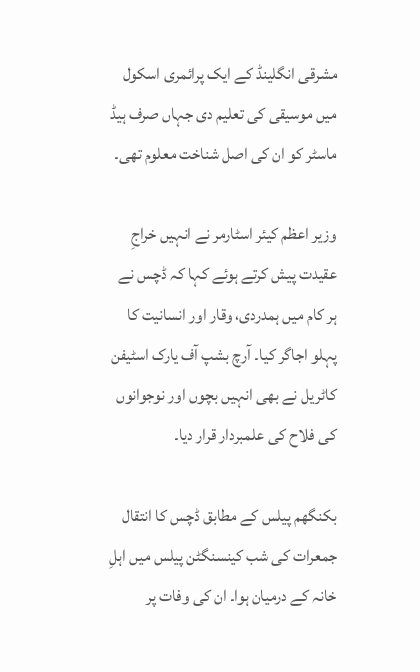مشرقی انگلینڈ کے ایک پرائمری اسکول میں موسیقی کی تعلیم دی جہاں صرف ہیڈ ماسٹر کو ان کی اصل شناخت معلوم تھی۔

وزیر اعظم کیئر اسٹارمر نے انہیں خراجِ عقیدت پیش کرتے ہوئے کہا کہ ڈچس نے ہر کام میں ہمدردی، وقار اور انسانیت کا پہلو اجاگر کیا۔ آرچ بشپ آف یارک اسٹیفن کاٹریل نے بھی انہیں بچوں اور نوجوانوں کی فلاح کی علمبردار قرار دیا۔

بکنگھم پیلس کے مطابق ڈچس کا انتقال جمعرات کی شب کینسنگٹن پیلس میں اہلِ خانہ کے درمیان ہوا۔ ان کی وفات پر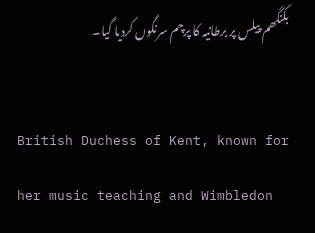بکنگھم پیلس پر برطانیہ کا پرچم سرنگوں کردیا گیا۔

British Duchess of Kent, known for her music teaching and Wimbledon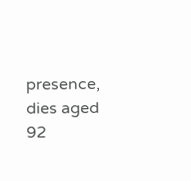presence, dies aged 92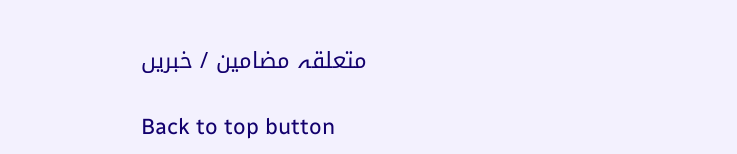متعلقہ مضامین / خبریں

Back to top button